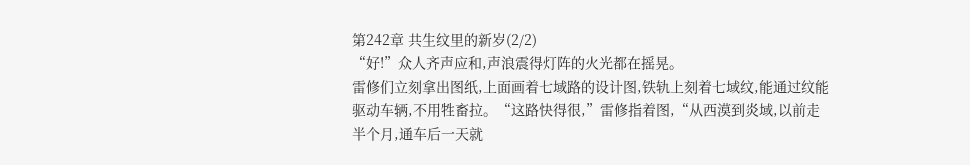第242章 共生纹里的新岁(2/2)
“好!”众人齐声应和,声浪震得灯阵的火光都在摇晃。
雷修们立刻拿出图纸,上面画着七域路的设计图,铁轨上刻着七域纹,能通过纹能驱动车辆,不用牲畜拉。“这路快得很,”雷修指着图,“从西漠到炎域,以前走半个月,通车后一天就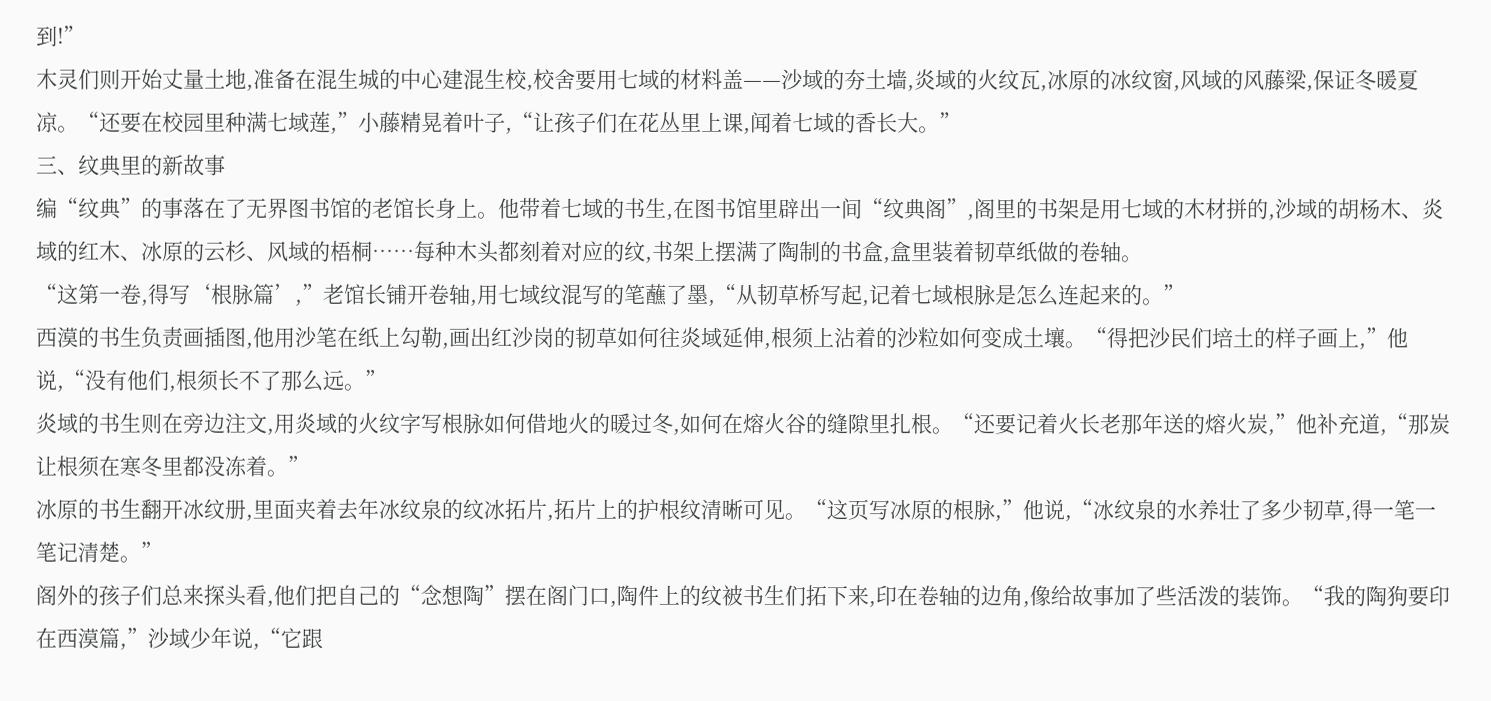到!”
木灵们则开始丈量土地,准备在混生城的中心建混生校,校舍要用七域的材料盖——沙域的夯土墙,炎域的火纹瓦,冰原的冰纹窗,风域的风藤梁,保证冬暖夏凉。“还要在校园里种满七域莲,”小藤精晃着叶子,“让孩子们在花丛里上课,闻着七域的香长大。”
三、纹典里的新故事
编“纹典”的事落在了无界图书馆的老馆长身上。他带着七域的书生,在图书馆里辟出一间“纹典阁”,阁里的书架是用七域的木材拼的,沙域的胡杨木、炎域的红木、冰原的云杉、风域的梧桐……每种木头都刻着对应的纹,书架上摆满了陶制的书盒,盒里装着韧草纸做的卷轴。
“这第一卷,得写‘根脉篇’,”老馆长铺开卷轴,用七域纹混写的笔蘸了墨,“从韧草桥写起,记着七域根脉是怎么连起来的。”
西漠的书生负责画插图,他用沙笔在纸上勾勒,画出红沙岗的韧草如何往炎域延伸,根须上沾着的沙粒如何变成土壤。“得把沙民们培土的样子画上,”他说,“没有他们,根须长不了那么远。”
炎域的书生则在旁边注文,用炎域的火纹字写根脉如何借地火的暖过冬,如何在熔火谷的缝隙里扎根。“还要记着火长老那年送的熔火炭,”他补充道,“那炭让根须在寒冬里都没冻着。”
冰原的书生翻开冰纹册,里面夹着去年冰纹泉的纹冰拓片,拓片上的护根纹清晰可见。“这页写冰原的根脉,”他说,“冰纹泉的水养壮了多少韧草,得一笔一笔记清楚。”
阁外的孩子们总来探头看,他们把自己的“念想陶”摆在阁门口,陶件上的纹被书生们拓下来,印在卷轴的边角,像给故事加了些活泼的装饰。“我的陶狗要印在西漠篇,”沙域少年说,“它跟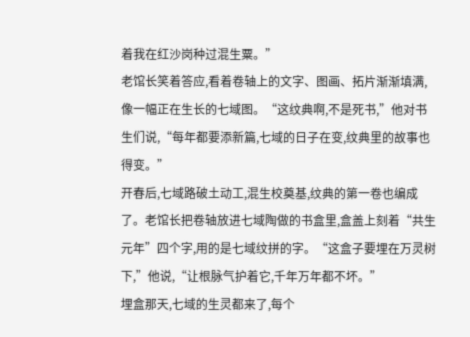着我在红沙岗种过混生粟。”
老馆长笑着答应,看着卷轴上的文字、图画、拓片渐渐填满,像一幅正在生长的七域图。“这纹典啊,不是死书,”他对书生们说,“每年都要添新篇,七域的日子在变,纹典里的故事也得变。”
开春后,七域路破土动工,混生校奠基,纹典的第一卷也编成了。老馆长把卷轴放进七域陶做的书盒里,盒盖上刻着“共生元年”四个字,用的是七域纹拼的字。“这盒子要埋在万灵树下,”他说,“让根脉气护着它,千年万年都不坏。”
埋盒那天,七域的生灵都来了,每个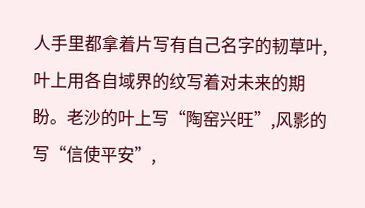人手里都拿着片写有自己名字的韧草叶,叶上用各自域界的纹写着对未来的期盼。老沙的叶上写“陶窑兴旺”,风影的写“信使平安”,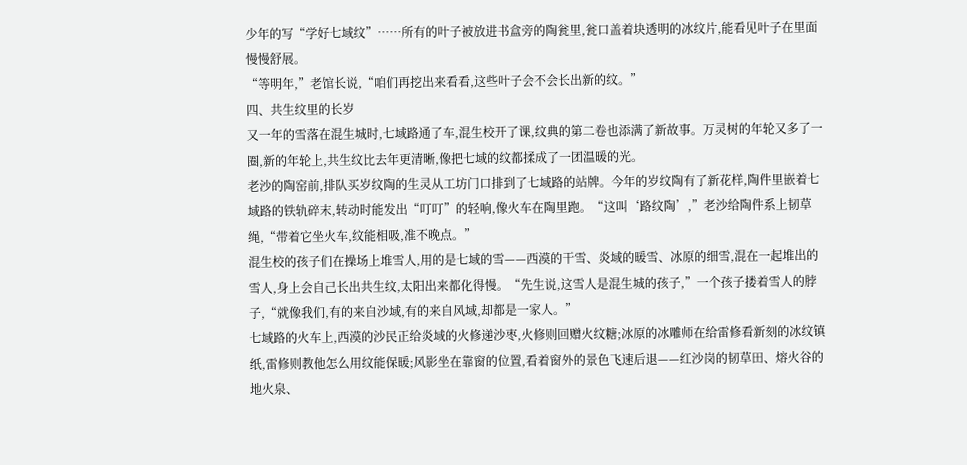少年的写“学好七域纹”……所有的叶子被放进书盒旁的陶瓮里,瓮口盖着块透明的冰纹片,能看见叶子在里面慢慢舒展。
“等明年,”老馆长说,“咱们再挖出来看看,这些叶子会不会长出新的纹。”
四、共生纹里的长岁
又一年的雪落在混生城时,七域路通了车,混生校开了课,纹典的第二卷也添满了新故事。万灵树的年轮又多了一圈,新的年轮上,共生纹比去年更清晰,像把七域的纹都揉成了一团温暖的光。
老沙的陶窑前,排队买岁纹陶的生灵从工坊门口排到了七域路的站牌。今年的岁纹陶有了新花样,陶件里嵌着七域路的铁轨碎末,转动时能发出“叮叮”的轻响,像火车在陶里跑。“这叫‘路纹陶’,”老沙给陶件系上韧草绳,“带着它坐火车,纹能相吸,准不晚点。”
混生校的孩子们在操场上堆雪人,用的是七域的雪——西漠的干雪、炎域的暖雪、冰原的细雪,混在一起堆出的雪人,身上会自己长出共生纹,太阳出来都化得慢。“先生说,这雪人是混生城的孩子,”一个孩子搂着雪人的脖子,“就像我们,有的来自沙域,有的来自风域,却都是一家人。”
七域路的火车上,西漠的沙民正给炎域的火修递沙枣,火修则回赠火纹糖;冰原的冰雕师在给雷修看新刻的冰纹镇纸,雷修则教他怎么用纹能保暖;风影坐在靠窗的位置,看着窗外的景色飞速后退——红沙岗的韧草田、熔火谷的地火泉、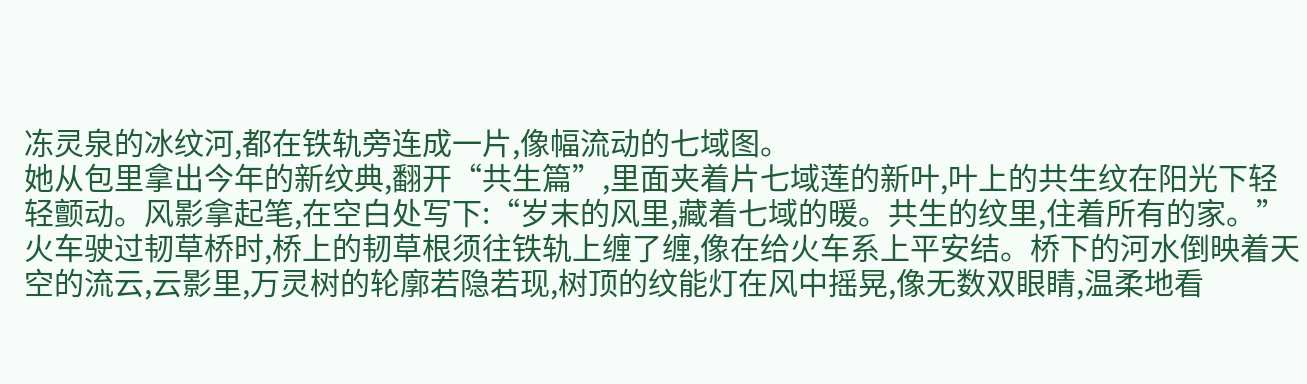冻灵泉的冰纹河,都在铁轨旁连成一片,像幅流动的七域图。
她从包里拿出今年的新纹典,翻开“共生篇”,里面夹着片七域莲的新叶,叶上的共生纹在阳光下轻轻颤动。风影拿起笔,在空白处写下:“岁末的风里,藏着七域的暖。共生的纹里,住着所有的家。”
火车驶过韧草桥时,桥上的韧草根须往铁轨上缠了缠,像在给火车系上平安结。桥下的河水倒映着天空的流云,云影里,万灵树的轮廓若隐若现,树顶的纹能灯在风中摇晃,像无数双眼睛,温柔地看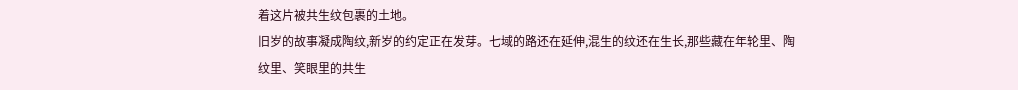着这片被共生纹包裹的土地。
旧岁的故事凝成陶纹,新岁的约定正在发芽。七域的路还在延伸,混生的纹还在生长,那些藏在年轮里、陶纹里、笑眼里的共生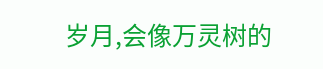岁月,会像万灵树的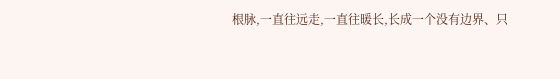根脉,一直往远走,一直往暖长,长成一个没有边界、只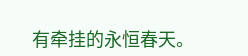有牵挂的永恒春天。